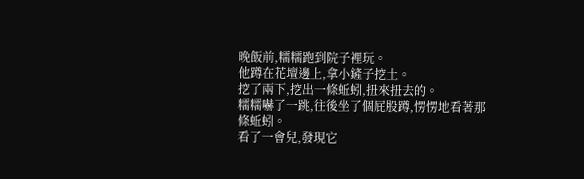晚飯前,糯糯跑到院子裡玩。
他蹲在花壇邊上,拿小鏟子挖土。
挖了兩下,挖出一條蚯蚓,扭來扭去的。
糯糯嚇了一跳,往後坐了個屁股蹲,愣愣地看著那條蚯蚓。
看了一會兒,發現它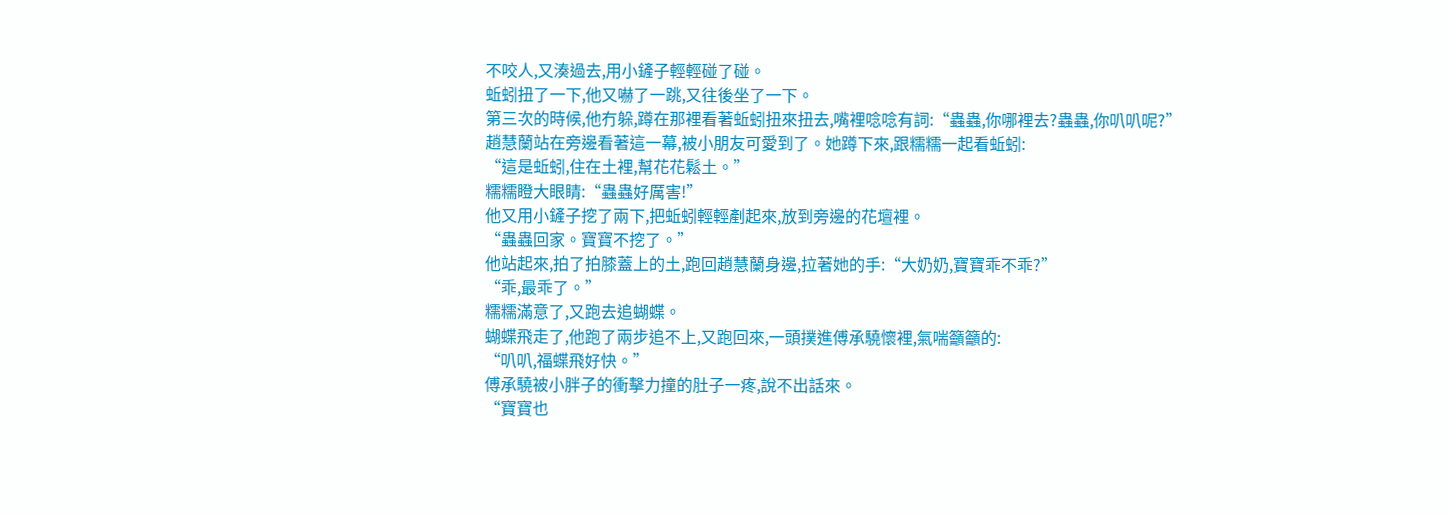不咬人,又湊過去,用小鏟子輕輕碰了碰。
蚯蚓扭了一下,他又嚇了一跳,又往後坐了一下。
第三次的時候,他冇躲,蹲在那裡看著蚯蚓扭來扭去,嘴裡唸唸有詞:“蟲蟲,你哪裡去?蟲蟲,你叭叭呢?”
趙慧蘭站在旁邊看著這一幕,被小朋友可愛到了。她蹲下來,跟糯糯一起看蚯蚓:
“這是蚯蚓,住在土裡,幫花花鬆土。”
糯糯瞪大眼睛:“蟲蟲好厲害!”
他又用小鏟子挖了兩下,把蚯蚓輕輕剷起來,放到旁邊的花壇裡。
“蟲蟲回家。寶寶不挖了。”
他站起來,拍了拍膝蓋上的土,跑回趙慧蘭身邊,拉著她的手:“大奶奶,寶寶乖不乖?”
“乖,最乖了。”
糯糯滿意了,又跑去追蝴蝶。
蝴蝶飛走了,他跑了兩步追不上,又跑回來,一頭撲進傅承驍懷裡,氣喘籲籲的:
“叭叭,福蝶飛好快。”
傅承驍被小胖子的衝擊力撞的肚子一疼,說不出話來。
“寶寶也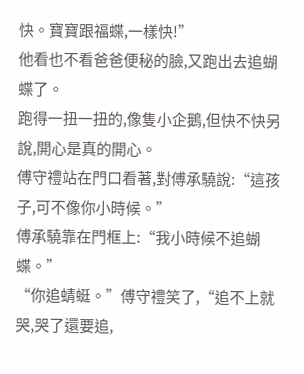快。寶寶跟福蝶,一樣快!”
他看也不看爸爸便秘的臉,又跑出去追蝴蝶了。
跑得一扭一扭的,像隻小企鵝,但快不快另說,開心是真的開心。
傅守禮站在門口看著,對傅承驍說:“這孩子,可不像你小時候。”
傅承驍靠在門框上:“我小時候不追蝴蝶。”
“你追蜻蜓。”傅守禮笑了,“追不上就哭,哭了還要追,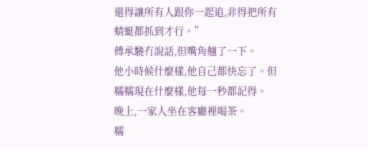還得讓所有人跟你一起追,非得把所有蜻蜓都抓到才行。”
傅承驍冇說話,但嘴角翹了一下。
他小時候什麼樣,他自己都快忘了。但糯糯現在什麼樣,他每一秒都記得。
晚上,一家人坐在客廳裡喝茶。
糯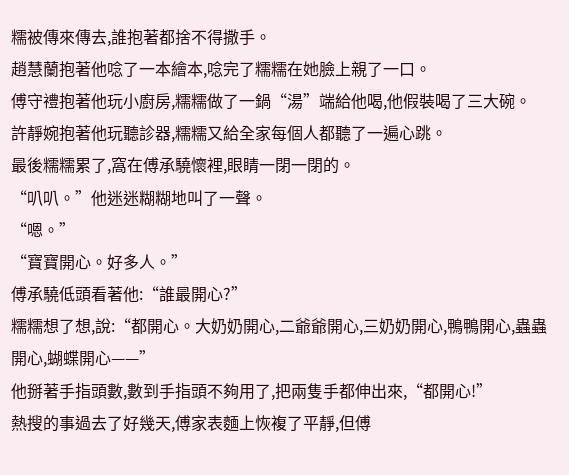糯被傳來傳去,誰抱著都捨不得撒手。
趙慧蘭抱著他唸了一本繪本,唸完了糯糯在她臉上親了一口。
傅守禮抱著他玩小廚房,糯糯做了一鍋“湯”端給他喝,他假裝喝了三大碗。
許靜婉抱著他玩聽診器,糯糯又給全家每個人都聽了一遍心跳。
最後糯糯累了,窩在傅承驍懷裡,眼睛一閉一閉的。
“叭叭。”他迷迷糊糊地叫了一聲。
“嗯。”
“寶寶開心。好多人。”
傅承驍低頭看著他:“誰最開心?”
糯糯想了想,說:“都開心。大奶奶開心,二爺爺開心,三奶奶開心,鴨鴨開心,蟲蟲開心,蝴蝶開心——”
他掰著手指頭數,數到手指頭不夠用了,把兩隻手都伸出來,“都開心!”
熱搜的事過去了好幾天,傅家表麵上恢複了平靜,但傅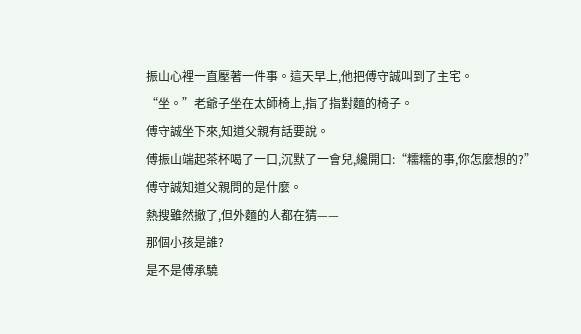振山心裡一直壓著一件事。這天早上,他把傅守誠叫到了主宅。
“坐。”老爺子坐在太師椅上,指了指對麵的椅子。
傅守誠坐下來,知道父親有話要說。
傅振山端起茶杯喝了一口,沉默了一會兒,纔開口:“糯糯的事,你怎麼想的?”
傅守誠知道父親問的是什麼。
熱搜雖然撤了,但外麵的人都在猜——
那個小孩是誰?
是不是傅承驍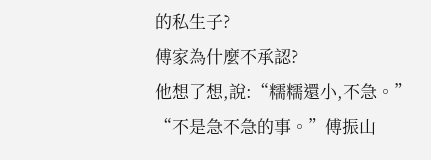的私生子?
傅家為什麼不承認?
他想了想,說:“糯糯還小,不急。”
“不是急不急的事。”傅振山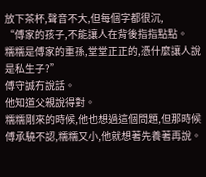放下茶杯,聲音不大,但每個字都很沉,
“傅家的孩子,不能讓人在背後指指點點。
糯糯是傅家的重孫,堂堂正正的,憑什麼讓人說是私生子?”
傅守誠冇說話。
他知道父親說得對。
糯糯剛來的時候,他也想過這個問題,但那時候傅承驍不認,糯糯又小,他就想著先養著再說。